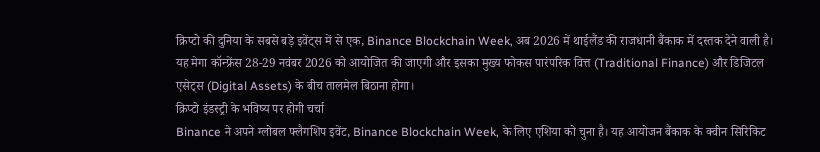क्रिप्टो की दुनिया के सबसे बड़े इवेंट्स में से एक, Binance Blockchain Week, अब 2026 में थाईलैंड की राजधानी बैंकाक में दस्तक देने वाली है। यह मेगा कॉन्फ्रेंस 28-29 नवंबर 2026 को आयोजित की जाएगी और इसका मुख्य फोकस पारंपरिक वित्त (Traditional Finance) और डिजिटल एसेट्स (Digital Assets) के बीच तालमेल बिठाना होगा।
क्रिप्टो इंडस्ट्री के भविष्य पर होगी चर्चा
Binance ने अपने ग्लोबल फ्लैगशिप इवेंट, Binance Blockchain Week, के लिए एशिया को चुना है। यह आयोजन बैंकाक के क्वीन सिरिकिट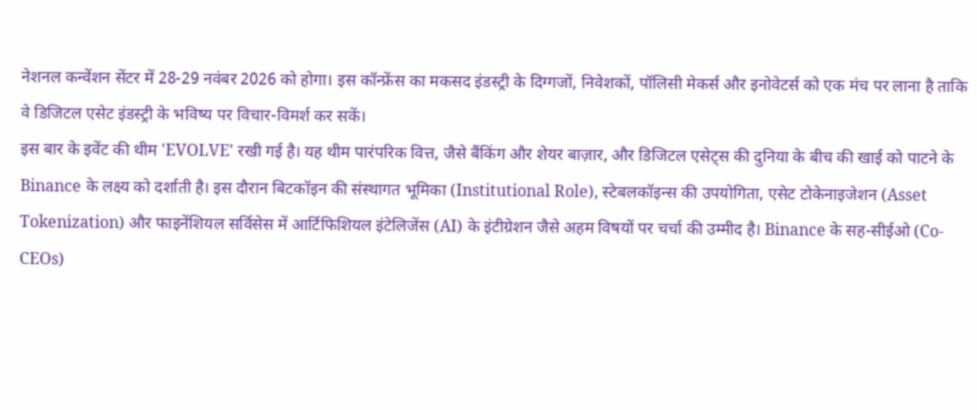नेशनल कन्वेंशन सेंटर में 28-29 नवंबर 2026 को होगा। इस कॉन्फ्रेंस का मकसद इंडस्ट्री के दिग्गजों, निवेशकों, पॉलिसी मेकर्स और इनोवेटर्स को एक मंच पर लाना है ताकि वे डिजिटल एसेट इंडस्ट्री के भविष्य पर विचार-विमर्श कर सकें।
इस बार के इवेंट की थीम 'EVOLVE' रखी गई है। यह थीम पारंपरिक वित्त, जैसे बैंकिंग और शेयर बाज़ार, और डिजिटल एसेट्स की दुनिया के बीच की खाई को पाटने के Binance के लक्ष्य को दर्शाती है। इस दौरान बिटकॉइन की संस्थागत भूमिका (Institutional Role), स्टेबलकॉइन्स की उपयोगिता, एसेट टोकेनाइजेशन (Asset Tokenization) और फाइनेंशियल सर्विसेस में आर्टिफिशियल इंटेलिजेंस (AI) के इंटीग्रेशन जैसे अहम विषयों पर चर्चा की उम्मीद है। Binance के सह-सीईओ (Co-CEOs)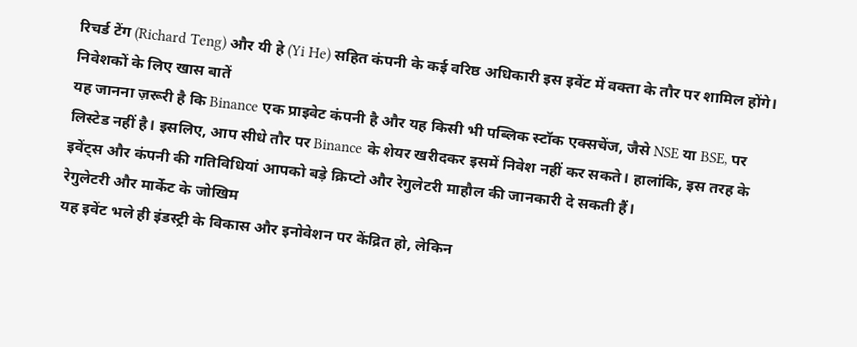रिचर्ड टेंग (Richard Teng) और यी हे (Yi He) सहित कंपनी के कई वरिष्ठ अधिकारी इस इवेंट में वक्ता के तौर पर शामिल होंगे।
निवेशकों के लिए खास बातें
यह जानना ज़रूरी है कि Binance एक प्राइवेट कंपनी है और यह किसी भी पब्लिक स्टॉक एक्सचेंज, जैसे NSE या BSE, पर लिस्टेड नहीं है। इसलिए, आप सीधे तौर पर Binance के शेयर खरीदकर इसमें निवेश नहीं कर सकते। हालांकि, इस तरह के इवेंट्स और कंपनी की गतिविधियां आपको बड़े क्रिप्टो और रेगुलेटरी माहौल की जानकारी दे सकती हैं।
रेगुलेटरी और मार्केट के जोखिम
यह इवेंट भले ही इंडस्ट्री के विकास और इनोवेशन पर केंद्रित हो, लेकिन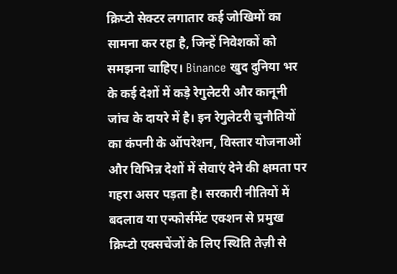क्रिप्टो सेक्टर लगातार कई जोखिमों का सामना कर रहा है, जिन्हें निवेशकों को समझना चाहिए। Binance खुद दुनिया भर के कई देशों में कड़े रेगुलेटरी और कानूनी जांच के दायरे में है। इन रेगुलेटरी चुनौतियों का कंपनी के ऑपरेशन, विस्तार योजनाओं और विभिन्न देशों में सेवाएं देने की क्षमता पर गहरा असर पड़ता है। सरकारी नीतियों में बदलाव या एन्फोर्समेंट एक्शन से प्रमुख क्रिप्टो एक्सचेंजों के लिए स्थिति तेज़ी से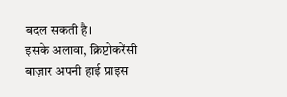बदल सकती है।
इसके अलावा, क्रिप्टोकरेंसी बाज़ार अपनी हाई प्राइस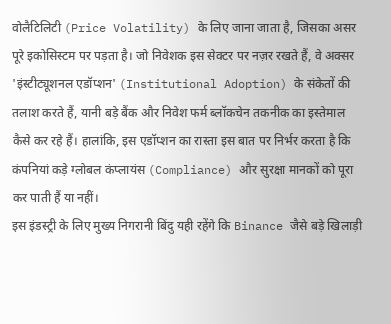वोलैटिलिटी (Price Volatility) के लिए जाना जाता है, जिसका असर पूरे इकोसिस्टम पर पड़ता है। जो निवेशक इस सेक्टर पर नज़र रखते हैं, वे अक्सर 'इंस्टीट्यूशनल एडॉप्शन' (Institutional Adoption) के संकेतों की तलाश करते हैं, यानी बड़े बैंक और निवेश फर्म ब्लॉकचेन तकनीक का इस्तेमाल कैसे कर रहे हैं। हालांकि, इस एडॉप्शन का रास्ता इस बात पर निर्भर करता है कि कंपनियां कड़े ग्लोबल कंप्लायंस (Compliance) और सुरक्षा मानकों को पूरा कर पाती हैं या नहीं।
इस इंडस्ट्री के लिए मुख्य निगरानी बिंदु यही रहेंगे कि Binance जैसे बड़े खिलाड़ी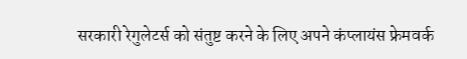सरकारी रेगुलेटर्स को संतुष्ट करने के लिए अपने कंप्लायंस फ्रेमवर्क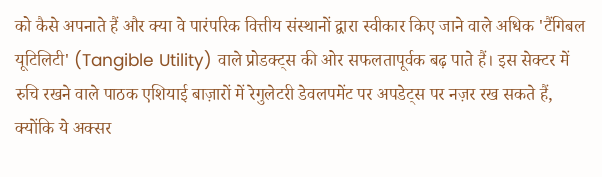को कैसे अपनाते हैं और क्या वे पारंपरिक वित्तीय संस्थानों द्वारा स्वीकार किए जाने वाले अधिक 'टैंगिबल यूटिलिटी' (Tangible Utility) वाले प्रोडक्ट्स की ओर सफलतापूर्वक बढ़ पाते हैं। इस सेक्टर में रुचि रखने वाले पाठक एशियाई बाज़ारों में रेगुलेटरी डेवलपमेंट पर अपडेट्स पर नज़र रख सकते हैं, क्योंकि ये अक्सर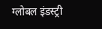ग्लोबल इंडस्ट्री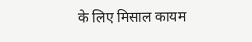के लिए मिसाल कायम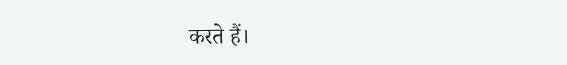करते हैं।